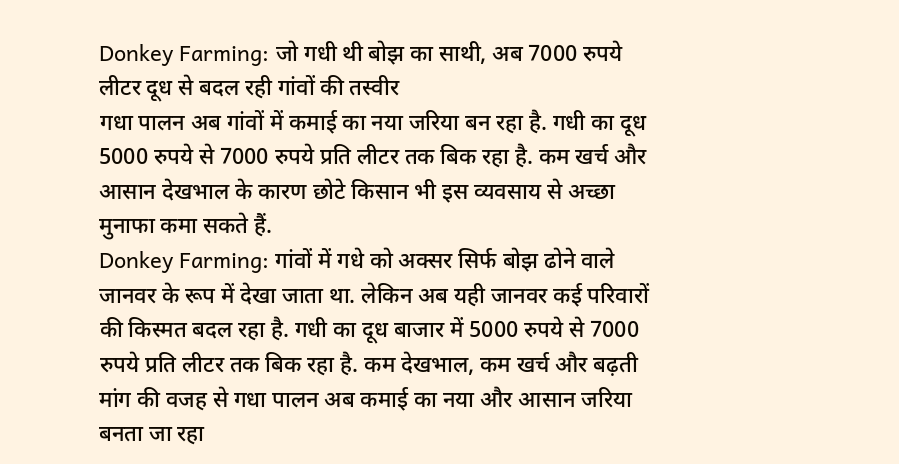Donkey Farming: जो गधी थी बोझ का साथी, अब 7000 रुपये लीटर दूध से बदल रही गांवों की तस्वीर
गधा पालन अब गांवों में कमाई का नया जरिया बन रहा है. गधी का दूध 5000 रुपये से 7000 रुपये प्रति लीटर तक बिक रहा है. कम खर्च और आसान देखभाल के कारण छोटे किसान भी इस व्यवसाय से अच्छा मुनाफा कमा सकते हैं.
Donkey Farming: गांवों में गधे को अक्सर सिर्फ बोझ ढोने वाले जानवर के रूप में देखा जाता था. लेकिन अब यही जानवर कई परिवारों की किस्मत बदल रहा है. गधी का दूध बाजार में 5000 रुपये से 7000 रुपये प्रति लीटर तक बिक रहा है. कम देखभाल, कम खर्च और बढ़ती मांग की वजह से गधा पालन अब कमाई का नया और आसान जरिया बनता जा रहा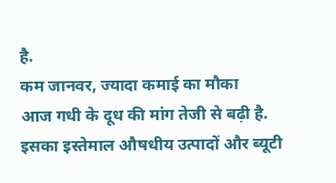है.
कम जानवर, ज्यादा कमाई का मौका
आज गधी के दूध की मांग तेजी से बढ़ी है. इसका इस्तेमाल औषधीय उत्पादों और ब्यूटी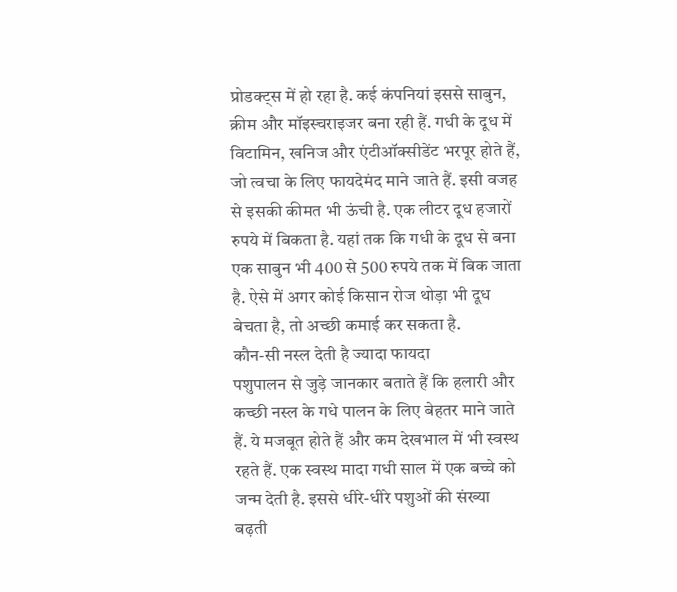प्रोडक्ट्स में हो रहा है. कई कंपनियां इससे साबुन, क्रीम और मॉइस्चराइजर बना रही हैं. गधी के दूध में विटामिन, खनिज और एंटीऑक्सीडेंट भरपूर होते हैं, जो त्वचा के लिए फायदेमंद माने जाते हैं. इसी वजह से इसकी कीमत भी ऊंची है. एक लीटर दूध हजारों रुपये में बिकता है. यहां तक कि गधी के दूध से बना एक साबुन भी 400 से 500 रुपये तक में बिक जाता है. ऐसे में अगर कोई किसान रोज थोड़ा भी दूध बेचता है, तो अच्छी कमाई कर सकता है.
कौन-सी नस्ल देती है ज्यादा फायदा
पशुपालन से जुड़े जानकार बताते हैं कि हलारी और कच्छी नस्ल के गधे पालन के लिए बेहतर माने जाते हैं. ये मजबूत होते हैं और कम देखभाल में भी स्वस्थ रहते हैं. एक स्वस्थ मादा गधी साल में एक बच्चे को जन्म देती है. इससे धीरे-धीरे पशुओं की संख्या बढ़ती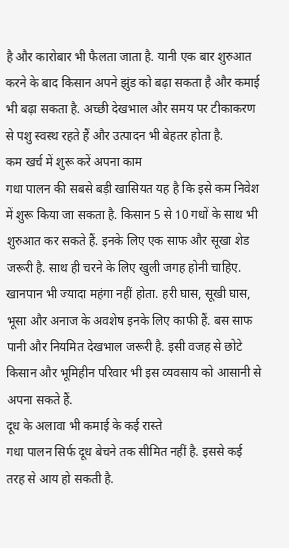है और कारोबार भी फैलता जाता है. यानी एक बार शुरुआत करने के बाद किसान अपने झुंड को बढ़ा सकता है और कमाई भी बढ़ा सकता है. अच्छी देखभाल और समय पर टीकाकरण से पशु स्वस्थ रहते हैं और उत्पादन भी बेहतर होता है.
कम खर्च में शुरू करें अपना काम
गधा पालन की सबसे बड़ी खासियत यह है कि इसे कम निवेश में शुरू किया जा सकता है. किसान 5 से 10 गधों के साथ भी शुरुआत कर सकते हैं. इनके लिए एक साफ और सूखा शेड जरूरी है. साथ ही चरने के लिए खुली जगह होनी चाहिए. खानपान भी ज्यादा महंगा नहीं होता. हरी घास, सूखी घास, भूसा और अनाज के अवशेष इनके लिए काफी हैं. बस साफ पानी और नियमित देखभाल जरूरी है. इसी वजह से छोटे किसान और भूमिहीन परिवार भी इस व्यवसाय को आसानी से अपना सकते हैं.
दूध के अलावा भी कमाई के कई रास्ते
गधा पालन सिर्फ दूध बेचने तक सीमित नहीं है. इससे कई तरह से आय हो सकती है.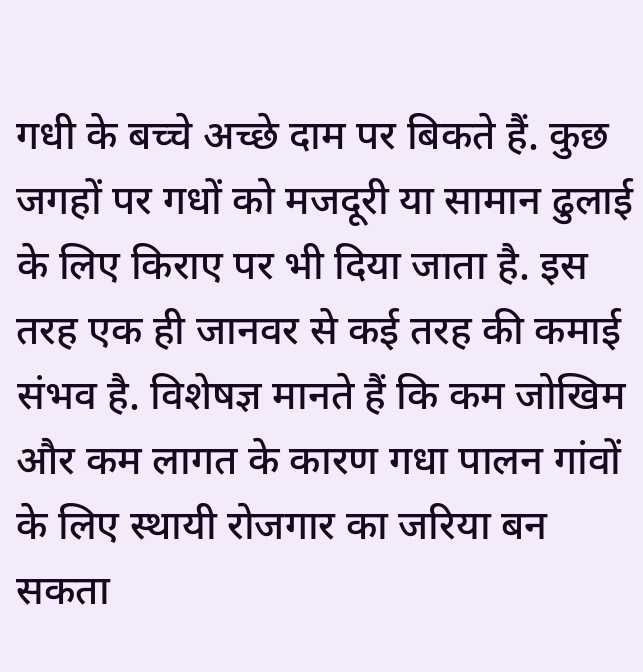गधी के बच्चे अच्छे दाम पर बिकते हैं. कुछ जगहों पर गधों को मजदूरी या सामान ढुलाई के लिए किराए पर भी दिया जाता है. इस तरह एक ही जानवर से कई तरह की कमाई संभव है. विशेषज्ञ मानते हैं कि कम जोखिम और कम लागत के कारण गधा पालन गांवों के लिए स्थायी रोजगार का जरिया बन सकता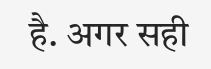है. अगर सही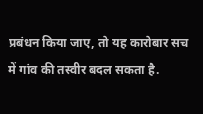प्रबंधन किया जाए, तो यह कारोबार सच में गांव की तस्वीर बदल सकता है.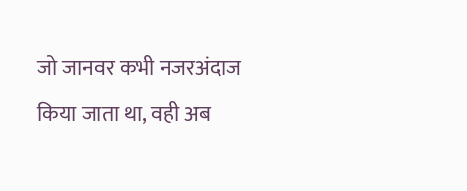जो जानवर कभी नजरअंदाज किया जाता था, वही अब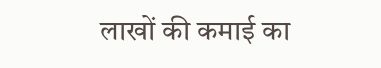लाखों की कमाई का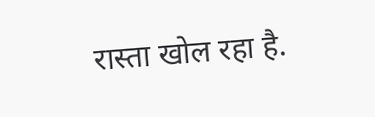रास्ता खोल रहा है.